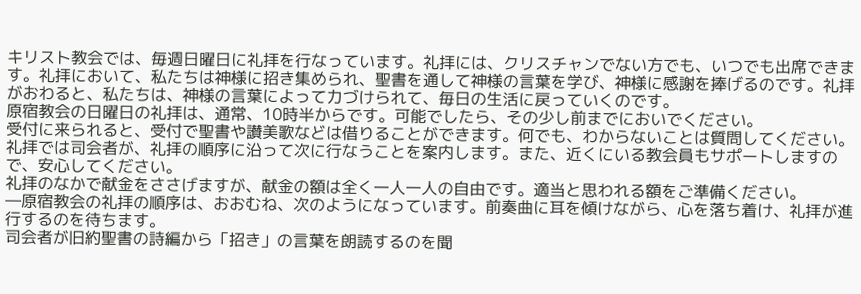キリスト教会では、毎週日曜日に礼拝を行なっています。礼拝には、クリスチャンでない方でも、いつでも出席できます。礼拝において、私たちは神様に招き集められ、聖書を通して神様の言葉を学び、神様に感謝を捧げるのです。礼拝がおわると、私たちは、神様の言葉によって力づけられて、毎日の生活に戻っていくのです。
原宿教会の日曜日の礼拝は、通常、10時半からです。可能でしたら、その少し前までにおいでください。
受付に来られると、受付で聖書や讃美歌などは借りることができます。何でも、わからないことは質問してください。
礼拝では司会者が、礼拝の順序に沿って次に行なうことを案内します。また、近くにいる教会員もサポートしますので、安心してください。
礼拝のなかで献金をささげますが、献金の額は全く一人一人の自由です。適当と思われる額をご準備ください。
―原宿教会の礼拝の順序は、おおむね、次のようになっています。前奏曲に耳を傾けながら、心を落ち着け、礼拝が進行するのを待ちます。
司会者が旧約聖書の詩編から「招き」の言葉を朗読するのを聞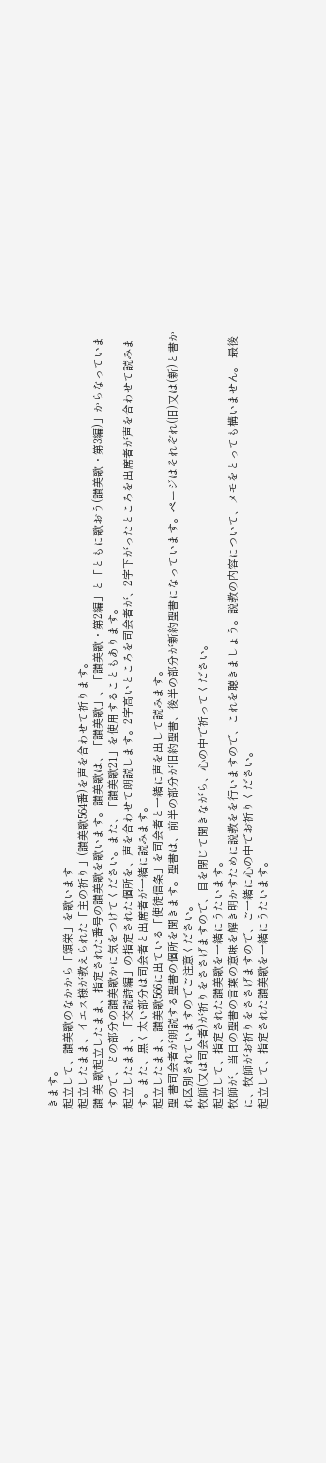きます。
起立して、讃美歌のなかから「頌栄」を歌います
起立したまま、イエス様が教えられた「主の祈り」(讃美歌564番)を声を合わせて祈ります。
讃 美 歌起立したまま、指定された番号の讃美歌を歌います。讃美歌は、「讃美歌」、「讃美歌・第2編」と「ともに歌おう(讃美歌・第3編)」からなっていますので、どの部分の讃美歌かに気をつけてください。また、「讃美歌21」を使用することもあります。
起立したまま、「交読詩編」の指定された個所を、声を合わせて朗読します。2字高いところを司会者が、2字下がったところを出席者が声を合わせて読みます。また、黒く太い部分は司会者と出席者が一緒に読みます。
起立したまま、讃美歌566に出ている「使徒信条」を司会者と一緒に声を出して読みます。
聖 書司会者が朗読する聖書の個所を聞きます。聖書は、前半の部分が旧約聖書、後半の部分が新約聖書になっています。ページはそれぞれ(旧)又は(新)と書かれ区別されていますのでご注意ください。
牧師(又は司会者)が祈りをささげますので、目を閉じて聞きながら、心の中で祈ってください。
起立して、指定された讃美歌を一緒にうたいます。
牧師が、当日の聖書の言葉の意味を解き明かすために説教をを行いますので、これを聴きましょう。説教の内容について、メモをとっても構いません。 最後に、牧師がお祈りをささげますので、ご一緒に心の中でお祈りください。
起立して、指定された讃美歌を一緒にうたいます。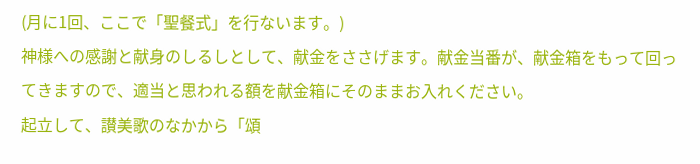(月に1回、ここで「聖餐式」を行ないます。)
神様への感謝と献身のしるしとして、献金をささげます。献金当番が、献金箱をもって回ってきますので、適当と思われる額を献金箱にそのままお入れください。
起立して、讃美歌のなかから「頌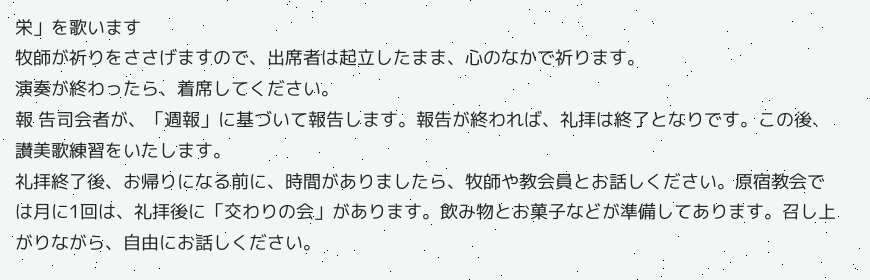栄」を歌います
牧師が祈りをささげますので、出席者は起立したまま、心のなかで祈ります。
演奏が終わったら、着席してください。
報 告司会者が、「週報」に基づいて報告します。報告が終われば、礼拝は終了となりです。この後、
讃美歌練習をいたします。
礼拝終了後、お帰りになる前に、時間がありましたら、牧師や教会員とお話しください。原宿教会では月に1回は、礼拝後に「交わりの会」があります。飲み物とお菓子などが準備してあります。召し上がりながら、自由にお話しください。